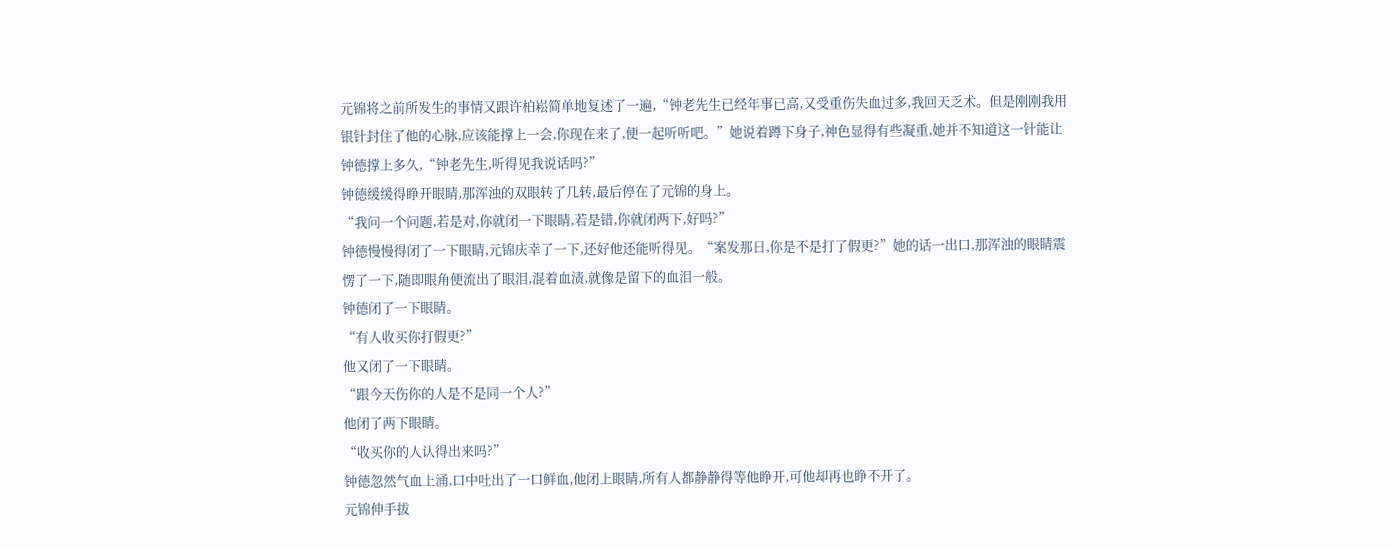元锦将之前所发生的事情又跟许柏崧简单地复述了一遍,“钟老先生已经年事已高,又受重伤失血过多,我回天乏术。但是刚刚我用银针封住了他的心脉,应该能撑上一会,你现在来了,便一起听听吧。”她说着蹲下身子,神色显得有些凝重,她并不知道这一针能让钟德撑上多久,“钟老先生,听得见我说话吗?”
钟德缓缓得睁开眼睛,那浑浊的双眼转了几转,最后停在了元锦的身上。
“我问一个问题,若是对,你就闭一下眼睛,若是错,你就闭两下,好吗?”
钟德慢慢得闭了一下眼睛,元锦庆幸了一下,还好他还能听得见。“案发那日,你是不是打了假更?”她的话一出口,那浑浊的眼睛震愣了一下,随即眼角便流出了眼泪,混着血渍,就像是留下的血泪一般。
钟德闭了一下眼睛。
“有人收买你打假更?”
他又闭了一下眼睛。
“跟今天伤你的人是不是同一个人?”
他闭了两下眼睛。
“收买你的人认得出来吗?”
钟德忽然气血上涌,口中吐出了一口鲜血,他闭上眼睛,所有人都静静得等他睁开,可他却再也睁不开了。
元锦伸手拔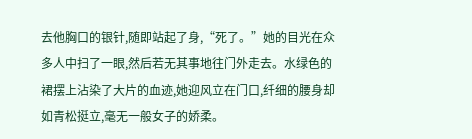去他胸口的银针,随即站起了身,“死了。”她的目光在众多人中扫了一眼,然后若无其事地往门外走去。水绿色的裙摆上沾染了大片的血迹,她迎风立在门口,纤细的腰身却如青松挺立,毫无一般女子的娇柔。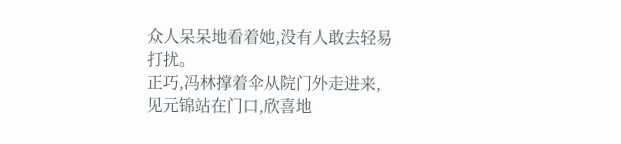众人呆呆地看着她,没有人敢去轻易打扰。
正巧,冯林撑着伞从院门外走进来,见元锦站在门口,欣喜地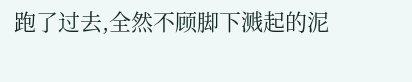跑了过去,全然不顾脚下溅起的泥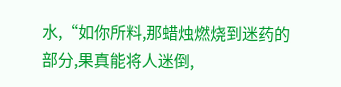水,“如你所料,那蜡烛燃烧到迷药的部分,果真能将人迷倒,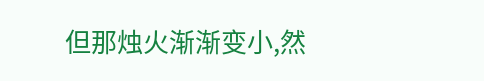但那烛火渐渐变小,然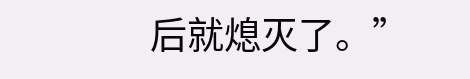后就熄灭了。”